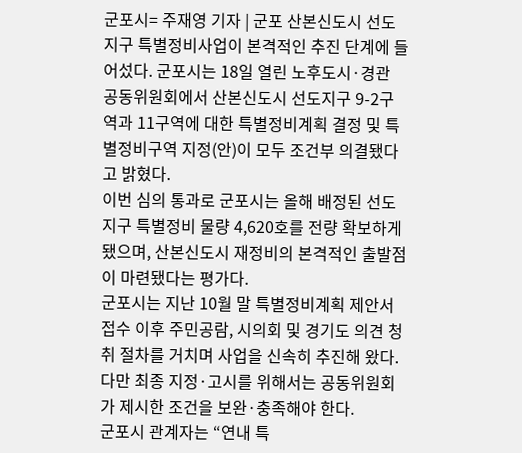군포시= 주재영 기자 | 군포 산본신도시 선도지구 특별정비사업이 본격적인 추진 단계에 들어섰다. 군포시는 18일 열린 노후도시·경관 공동위원회에서 산본신도시 선도지구 9-2구역과 11구역에 대한 특별정비계획 결정 및 특별정비구역 지정(안)이 모두 조건부 의결됐다고 밝혔다.
이번 심의 통과로 군포시는 올해 배정된 선도지구 특별정비 물량 4,620호를 전량 확보하게 됐으며, 산본신도시 재정비의 본격적인 출발점이 마련됐다는 평가다.
군포시는 지난 10월 말 특별정비계획 제안서 접수 이후 주민공람, 시의회 및 경기도 의견 청취 절차를 거치며 사업을 신속히 추진해 왔다. 다만 최종 지정·고시를 위해서는 공동위원회가 제시한 조건을 보완·충족해야 한다.
군포시 관계자는 “연내 특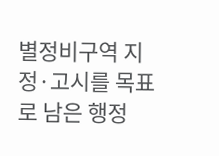별정비구역 지정·고시를 목표로 남은 행정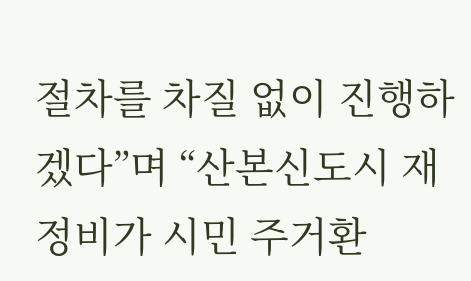절차를 차질 없이 진행하겠다”며 “산본신도시 재정비가 시민 주거환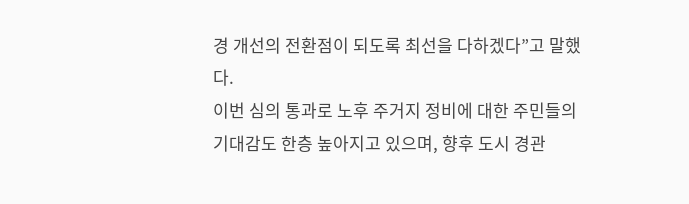경 개선의 전환점이 되도록 최선을 다하겠다”고 말했다.
이번 심의 통과로 노후 주거지 정비에 대한 주민들의 기대감도 한층 높아지고 있으며, 향후 도시 경관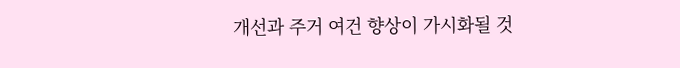개선과 주거 여건 향상이 가시화될 것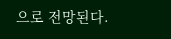으로 전망된다.